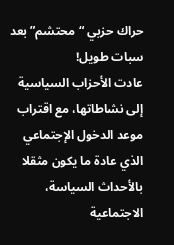حراك حزبي “محتشم” بعد سبات طويل!
عادت الأحزاب السياسية إلى نشاطاتها، مع اقتراب موعد الدخول الإجتماعي الذي عادة ما يكون مثقلا بالأحداث السياسة، الاجتماعية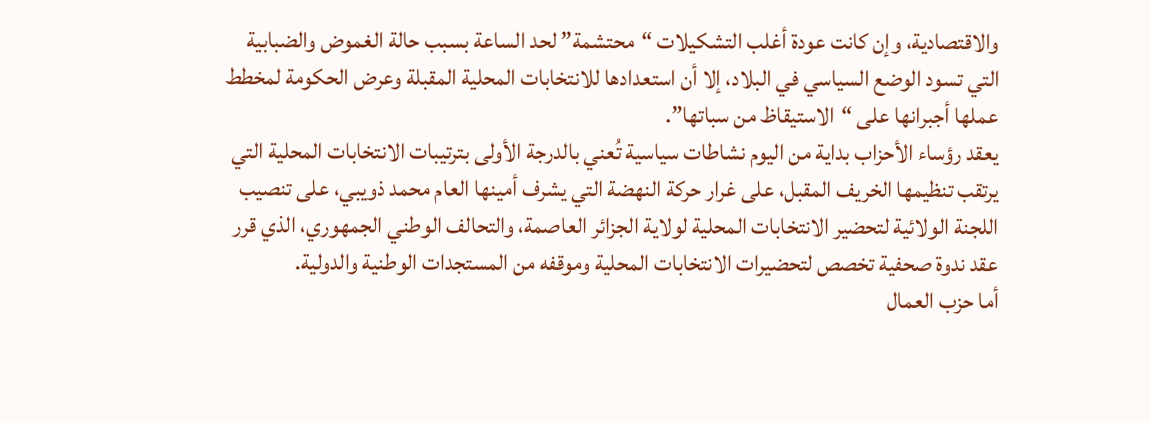والاقتصادية، وإن كانت عودة أغلب التشكيلات “محتشمة” لحد الساعة بسبب حالة الغموض والضبابية التي تسود الوضع السياسي في البلاد، إلا أن استعدادها للانتخابات المحلية المقبلة وعرض الحكومة لمخطط عملها أجبرانها على “الاستيقاظ من سباتها”.
يعقد رؤساء الأحزاب بداية من اليوم نشاطات سياسية تُعني بالدرجة الأولى بترتيبات الانتخابات المحلية التي يرتقب تنظيمها الخريف المقبل، على غرار حركة النهضة التي يشرف أمينها العام محمد ذويبي، على تنصيب اللجنة الولائية لتحضير الانتخابات المحلية لولاية الجزائر العاصمة، والتحالف الوطني الجمهوري، الذي قرر عقد ندوة صحفية تخصص لتحضيرات الانتخابات المحلية وموقفه من المستجدات الوطنية والدولية.
أما حزب العمال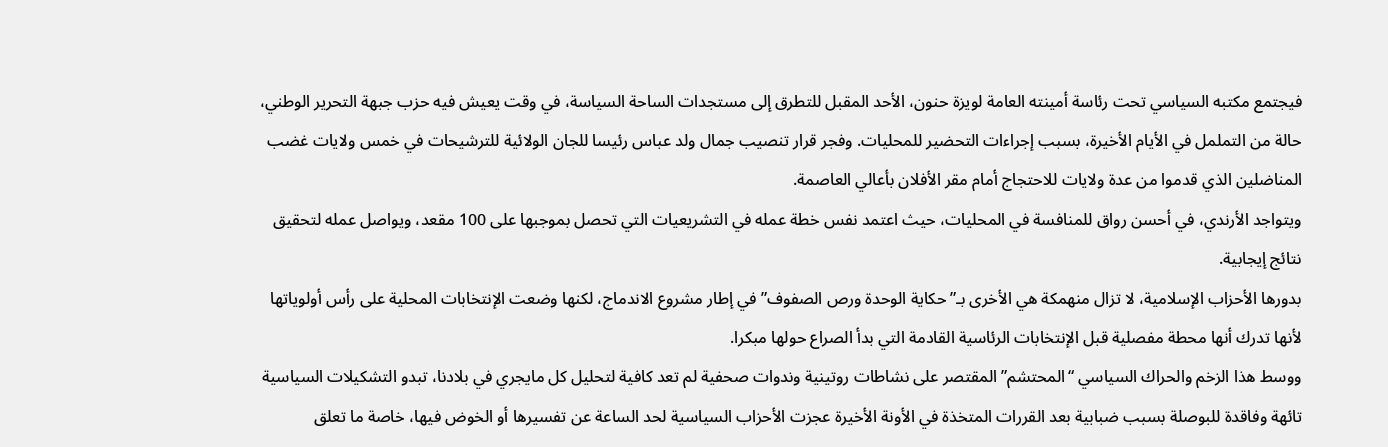فيجتمع مكتبه السياسي تحت رئاسة أمينته العامة لويزة حنون، الأحد المقبل للتطرق إلى مستجدات الساحة السياسة، في وقت يعيش فيه حزب جبهة التحرير الوطني، حالة من التململ في الأيام الأخيرة، بسبب إجراءات التحضير للمحليات. وفجر قرار تنصيب جمال ولد عباس رئيسا للجان الولائية للترشيحات في خمس ولايات غضب المناضلين الذي قدموا من عدة ولايات للاحتجاج أمام مقر الأفلان بأعالي العاصمة.
ويتواجد الأرندي، في أحسن رواق للمنافسة في المحليات، حيث اعتمد نفس خطة عمله في التشريعيات التي تحصل بموجبها على 100 مقعد، ويواصل عمله لتحقيق نتائج إيجابية.
بدورها الأحزاب الإسلامية، لا تزال منهمكة هي الأخرى بـ”حكاية الوحدة ورص الصفوف” في إطار مشروع الاندماج، لكنها وضعت الإنتخابات المحلية على رأس أولوياتها لأنها تدرك أنها محطة مفصلية قبل الإنتخابات الرئاسية القادمة التي بدأ الصراع حولها مبكرا.
ووسط هذا الزخم والحراك السياسي “المحتشم” المقتصر على نشاطات روتينية وندوات صحفية لم تعد كافية لتحليل كل مايجري في بلادنا، تبدو التشكيلات السياسية تائهة وفاقدة للبوصلة بسبب ضبابية بعد القررات المتخذة في الأونة الأخيرة عجزت الأحزاب السياسية لحد الساعة عن تفسيرها أو الخوض فيها، خاصة ما تعلق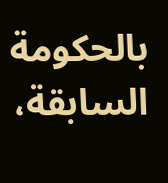بالحكومة السابقة،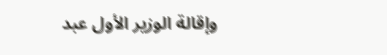وإقالة الوزير الأول عبد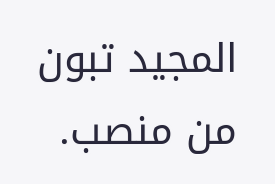المجيد تبون من منصب.